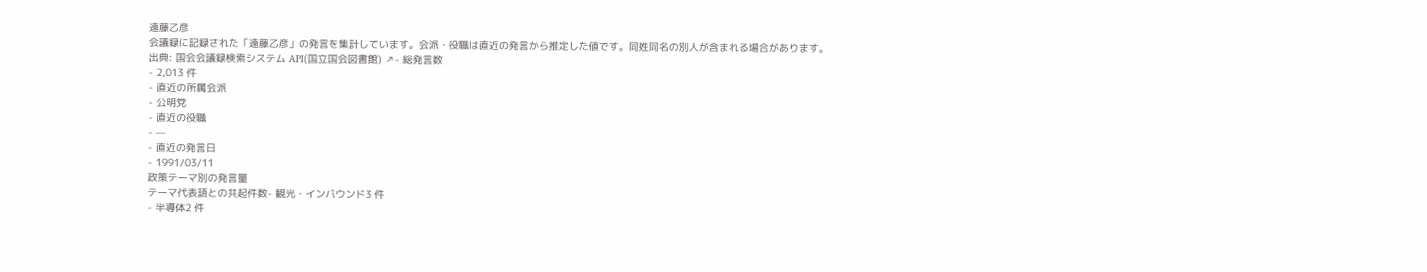遠藤乙彦
会議録に記録された「遠藤乙彦」の発言を集計しています。会派・役職は直近の発言から推定した値です。同姓同名の別人が含まれる場合があります。
出典: 国会会議録検索システム API(国立国会図書館) ↗- 総発言数
- 2,013 件
- 直近の所属会派
- 公明党
- 直近の役職
- —
- 直近の発言日
- 1991/03/11
政策テーマ別の発言量
テーマ代表語との共起件数- 観光・インバウンド3 件
- 半導体2 件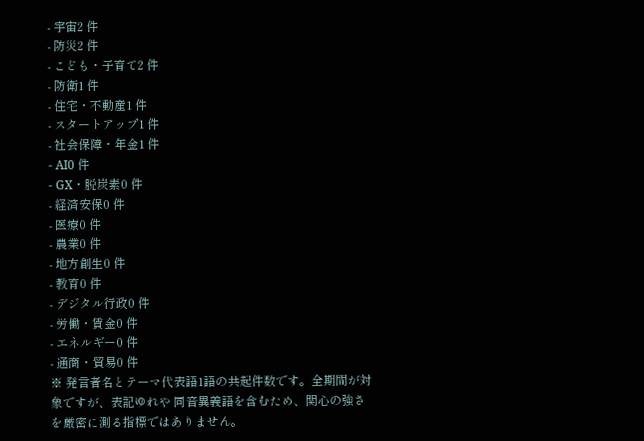- 宇宙2 件
- 防災2 件
- こども・子育て2 件
- 防衛1 件
- 住宅・不動産1 件
- スタートアップ1 件
- 社会保障・年金1 件
- AI0 件
- GX・脱炭素0 件
- 経済安保0 件
- 医療0 件
- 農業0 件
- 地方創生0 件
- 教育0 件
- デジタル行政0 件
- 労働・賃金0 件
- エネルギー0 件
- 通商・貿易0 件
※ 発言者名とテーマ代表語1語の共起件数です。全期間が対象ですが、表記ゆれや 同音異義語を含むため、関心の強さを厳密に測る指標ではありません。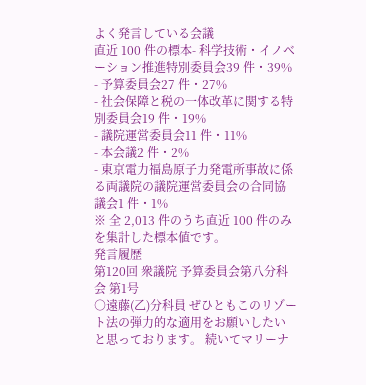よく発言している会議
直近 100 件の標本- 科学技術・イノベーション推進特別委員会39 件・39%
- 予算委員会27 件・27%
- 社会保障と税の一体改革に関する特別委員会19 件・19%
- 議院運営委員会11 件・11%
- 本会議2 件・2%
- 東京電力福島原子力発電所事故に係る両議院の議院運営委員会の合同協議会1 件・1%
※ 全 2,013 件のうち直近 100 件のみを集計した標本値です。
発言履歴
第120回 衆議院 予算委員会第八分科会 第1号
○遠藤(乙)分科員 ぜひともこのリゾート法の弾力的な適用をお願いしたいと思っております。 続いてマリーナ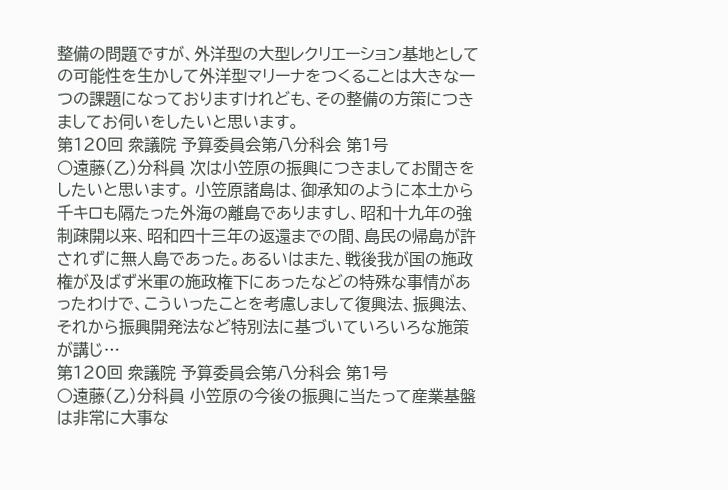整備の問題ですが、外洋型の大型レクリエーション基地としての可能性を生かして外洋型マリーナをつくることは大きな一つの課題になっておりますけれども、その整備の方策につきましてお伺いをしたいと思います。
第120回 衆議院 予算委員会第八分科会 第1号
○遠藤(乙)分科員 次は小笠原の振興につきましてお聞きをしたいと思います。 小笠原諸島は、御承知のように本土から千キロも隔たった外海の離島でありますし、昭和十九年の強制疎開以来、昭和四十三年の返還までの間、島民の帰島が許されずに無人島であった。あるいはまた、戦後我が国の施政権が及ばず米軍の施政権下にあったなどの特殊な事情があったわけで、こういったことを考慮しまして復興法、振興法、それから振興開発法など特別法に基づいていろいろな施策が講じ…
第120回 衆議院 予算委員会第八分科会 第1号
○遠藤(乙)分科員 小笠原の今後の振興に当たって産業基盤は非常に大事な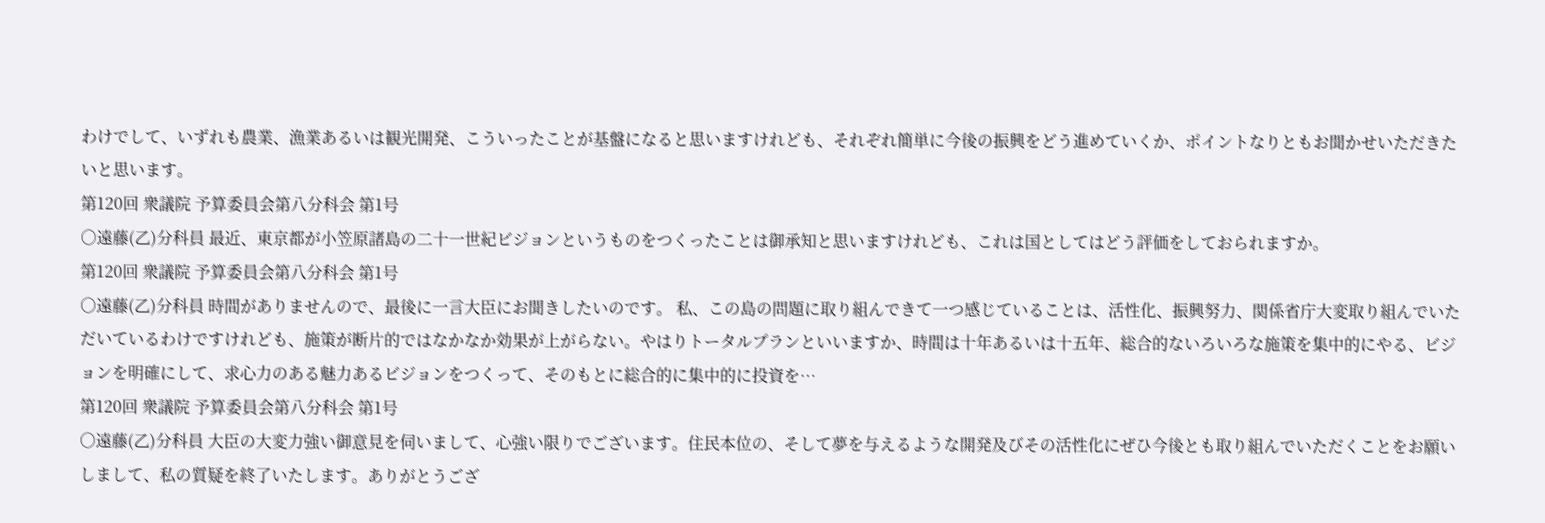わけでして、いずれも農業、漁業あるいは観光開発、こういったことが基盤になると思いますけれども、それぞれ簡単に今後の振興をどう進めていくか、ポイントなりともお聞かせいただきたいと思います。
第120回 衆議院 予算委員会第八分科会 第1号
○遠藤(乙)分科員 最近、東京都が小笠原諸島の二十一世紀ビジョンというものをつくったことは御承知と思いますけれども、これは国としてはどう評価をしておられますか。
第120回 衆議院 予算委員会第八分科会 第1号
○遠藤(乙)分科員 時間がありませんので、最後に一言大臣にお聞きしたいのです。 私、この島の問題に取り組んできて一つ感じていることは、活性化、振興努力、関係省庁大変取り組んでいただいているわけですけれども、施策が断片的ではなかなか効果が上がらない。やはりトータルプランといいますか、時間は十年あるいは十五年、総合的ないろいろな施策を集中的にやる、ビジョンを明確にして、求心力のある魅力あるビジョンをつくって、そのもとに総合的に集中的に投資を…
第120回 衆議院 予算委員会第八分科会 第1号
○遠藤(乙)分科員 大臣の大変力強い御意見を伺いまして、心強い限りでございます。住民本位の、そして夢を与えるような開発及びその活性化にぜひ今後とも取り組んでいただくことをお願いしまして、私の質疑を終了いたします。ありがとうござ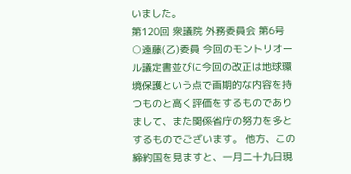いました。
第120回 衆議院 外務委員会 第6号
○遠藤(乙)委員 今回のモントリオール議定書並びに今回の改正は地球環境保護という点で画期的な内容を持つものと高く評価をするものでありまして、また関係省庁の努力を多とするものでございます。 他方、この締約国を見ますと、一月二十九日現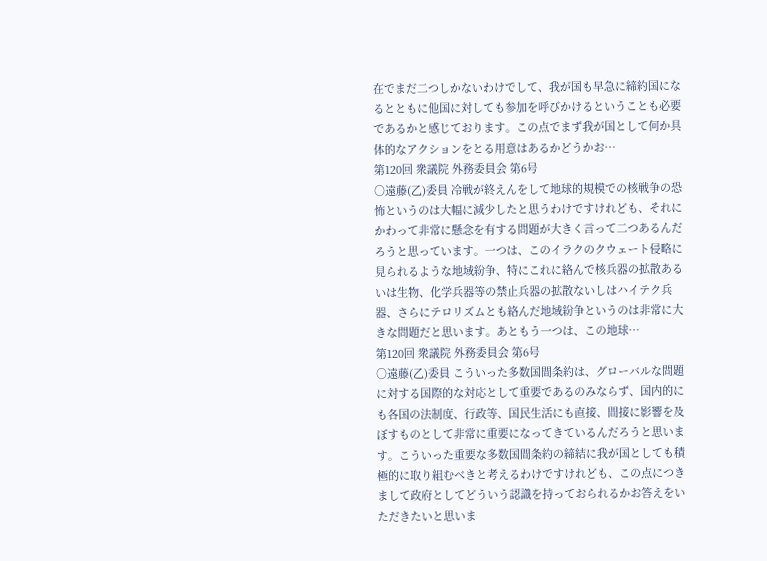在でまだ二つしかないわけでして、我が国も早急に締約国になるとともに他国に対しても参加を呼びかけるということも必要であるかと感じております。この点でまず我が国として何か具体的なアクションをとる用意はあるかどうかお…
第120回 衆議院 外務委員会 第6号
○遠藤(乙)委員 冷戦が終えんをして地球的規模での核戦争の恐怖というのは大幅に減少したと思うわけですけれども、それにかわって非常に懸念を有する問題が大きく言って二つあるんだろうと思っています。一つは、このイラクのクウェート侵略に見られるような地域紛争、特にこれに絡んで核兵器の拡散あるいは生物、化学兵器等の禁止兵器の拡散ないしはハイテク兵器、さらにテロリズムとも絡んだ地域紛争というのは非常に大きな問題だと思います。あともう一つは、この地球…
第120回 衆議院 外務委員会 第6号
○遠藤(乙)委員 こういった多数国間条約は、グローバルな問題に対する国際的な対応として重要であるのみならず、国内的にも各国の法制度、行政等、国民生活にも直接、間接に影響を及ぼすものとして非常に重要になってきているんだろうと思います。こういった重要な多数国間条約の締結に我が国としても積極的に取り組むべきと考えるわけですけれども、この点につきまして政府としてどういう認識を持っておられるかお答えをいただきたいと思いま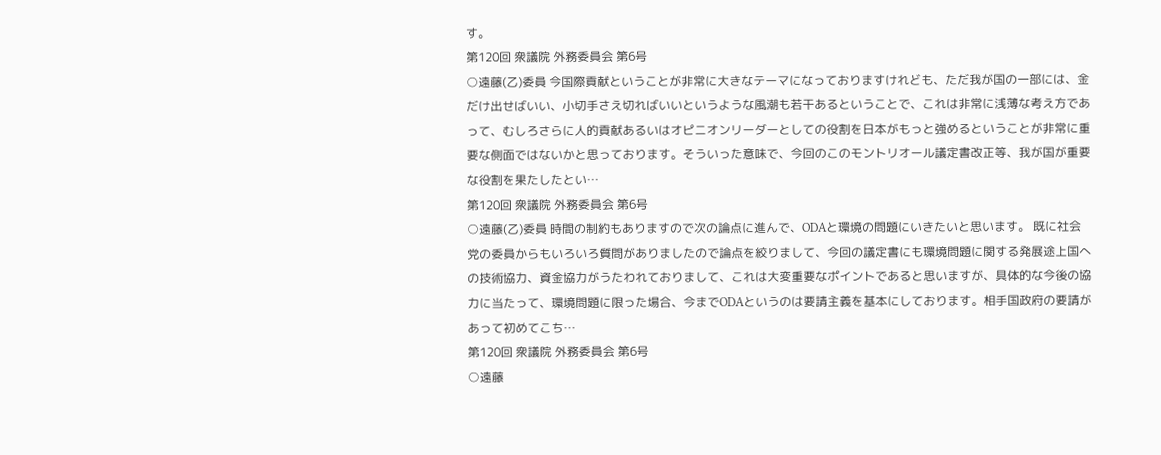す。
第120回 衆議院 外務委員会 第6号
○遠藤(乙)委員 今国際貢献ということが非常に大きなテーマになっておりますけれども、ただ我が国の一部には、金だけ出せばいい、小切手さえ切ればいいというような風潮も若干あるということで、これは非常に浅薄な考え方であって、むしろさらに人的貢献あるいはオピニオンリーダーとしての役割を日本がもっと強めるということが非常に重要な側面ではないかと思っております。そういった意味で、今回のこのモントリオール議定書改正等、我が国が重要な役割を果たしたとい…
第120回 衆議院 外務委員会 第6号
○遠藤(乙)委員 時間の制約もありますので次の論点に進んで、ODAと環境の問題にいきたいと思います。 既に社会党の委員からもいろいろ質問がありましたので論点を絞りまして、今回の議定書にも環境問題に関する発展途上国への技術協力、資金協力がうたわれておりまして、これは大変重要なポイントであると思いますが、具体的な今後の協力に当たって、環境問題に限った場合、今までODAというのは要請主義を基本にしております。相手国政府の要請があって初めてこち…
第120回 衆議院 外務委員会 第6号
○遠藤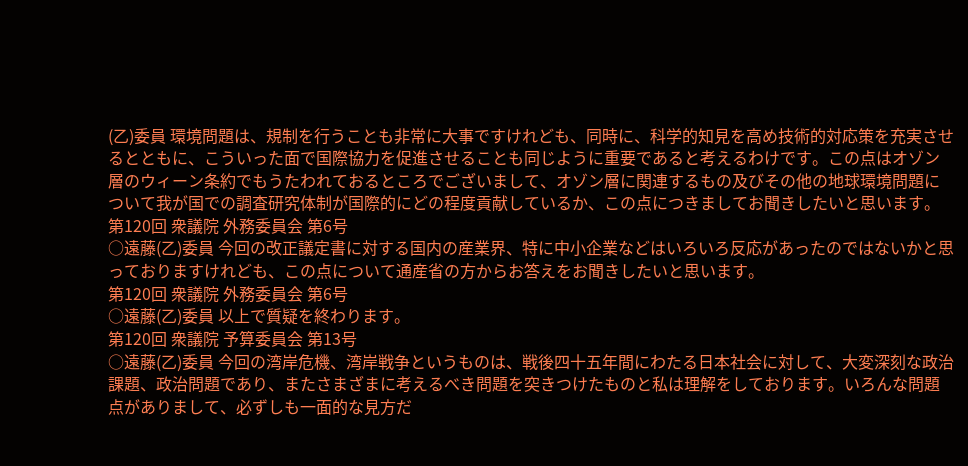(乙)委員 環境問題は、規制を行うことも非常に大事ですけれども、同時に、科学的知見を高め技術的対応策を充実させるとともに、こういった面で国際協力を促進させることも同じように重要であると考えるわけです。この点はオゾン層のウィーン条約でもうたわれておるところでございまして、オゾン層に関連するもの及びその他の地球環境問題について我が国での調査研究体制が国際的にどの程度貢献しているか、この点につきましてお聞きしたいと思います。
第120回 衆議院 外務委員会 第6号
○遠藤(乙)委員 今回の改正議定書に対する国内の産業界、特に中小企業などはいろいろ反応があったのではないかと思っておりますけれども、この点について通産省の方からお答えをお聞きしたいと思います。
第120回 衆議院 外務委員会 第6号
○遠藤(乙)委員 以上で質疑を終わります。
第120回 衆議院 予算委員会 第13号
○遠藤(乙)委員 今回の湾岸危機、湾岸戦争というものは、戦後四十五年間にわたる日本社会に対して、大変深刻な政治課題、政治問題であり、またさまざまに考えるべき問題を突きつけたものと私は理解をしております。いろんな問題点がありまして、必ずしも一面的な見方だ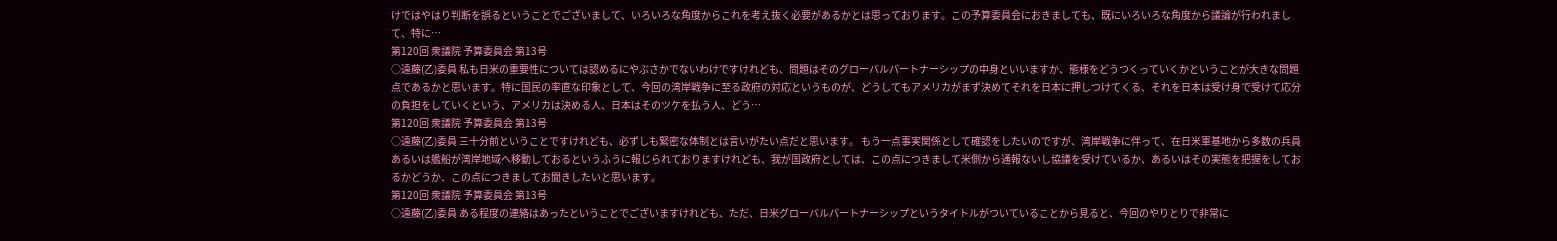けではやはり判断を誤るということでございまして、いろいろな角度からこれを考え抜く必要があるかとは思っております。この予算委員会におきましても、既にいろいろな角度から議論が行われまして、特に…
第120回 衆議院 予算委員会 第13号
○遠藤(乙)委員 私も日米の重要性については認めるにやぶさかでないわけですけれども、問題はそのグローバルパートナーシップの中身といいますか、態様をどうつくっていくかということが大きな問題点であるかと思います。特に国民の率直な印象として、今回の湾岸戦争に至る政府の対応というものが、どうしてもアメリカがまず決めてそれを日本に押しつけてくる、それを日本は受け身で受けて応分の負担をしていくという、アメリカは決める人、日本はそのツケを払う人、どう…
第120回 衆議院 予算委員会 第13号
○遠藤(乙)委員 三十分前ということですけれども、必ずしも緊密な体制とは言いがたい点だと思います。 もう一点事実関係として確認をしたいのですが、湾岸戦争に伴って、在日米軍基地から多数の兵員あるいは艦船が湾岸地域へ移動しておるというふうに報じられておりますけれども、我が国政府としては、この点につきまして米側から通報ないし協議を受けているか、あるいはその実態を把握をしておるかどうか、この点につきましてお聞きしたいと思います。
第120回 衆議院 予算委員会 第13号
○遠藤(乙)委員 ある程度の連絡はあったということでございますけれども、ただ、日米グローバルパートナーシップというタイトルがついていることから見ると、今回のやりとりで非常に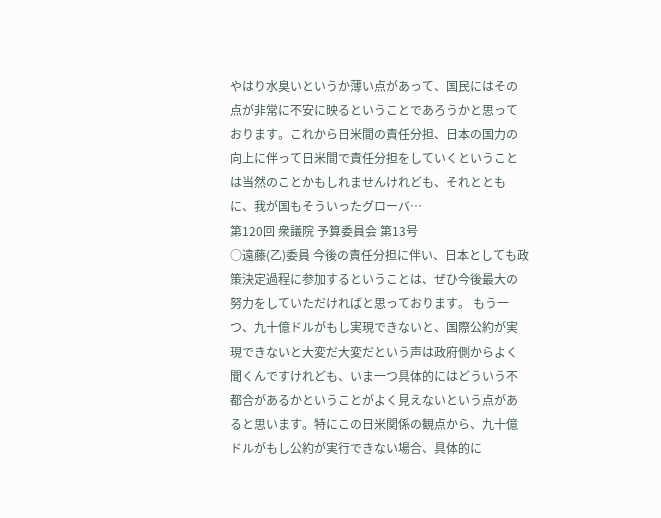やはり水臭いというか薄い点があって、国民にはその点が非常に不安に映るということであろうかと思っております。これから日米間の責任分担、日本の国力の向上に伴って日米間で責任分担をしていくということは当然のことかもしれませんけれども、それとともに、我が国もそういったグローバ…
第120回 衆議院 予算委員会 第13号
○遠藤(乙)委員 今後の責任分担に伴い、日本としても政策決定過程に参加するということは、ぜひ今後最大の努力をしていただければと思っております。 もう一つ、九十億ドルがもし実現できないと、国際公約が実現できないと大変だ大変だという声は政府側からよく聞くんですけれども、いま一つ具体的にはどういう不都合があるかということがよく見えないという点があると思います。特にこの日米関係の観点から、九十億ドルがもし公約が実行できない場合、具体的に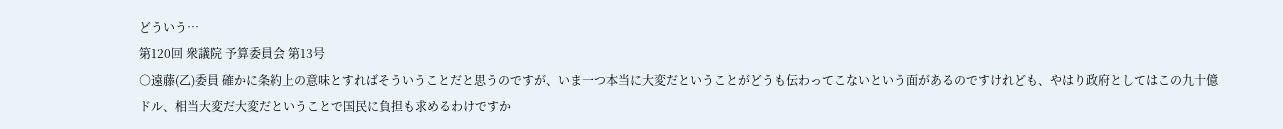どういう…
第120回 衆議院 予算委員会 第13号
○遠藤(乙)委員 確かに条約上の意味とすればそういうことだと思うのですが、いま一つ本当に大変だということがどうも伝わってこないという面があるのですけれども、やはり政府としてはこの九十億ドル、相当大変だ大変だということで国民に負担も求めるわけですか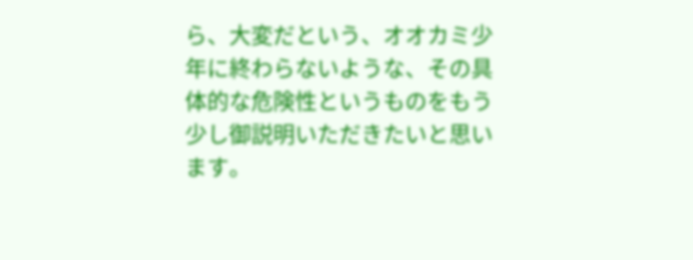ら、大変だという、オオカミ少年に終わらないような、その具体的な危険性というものをもう少し御説明いただきたいと思います。